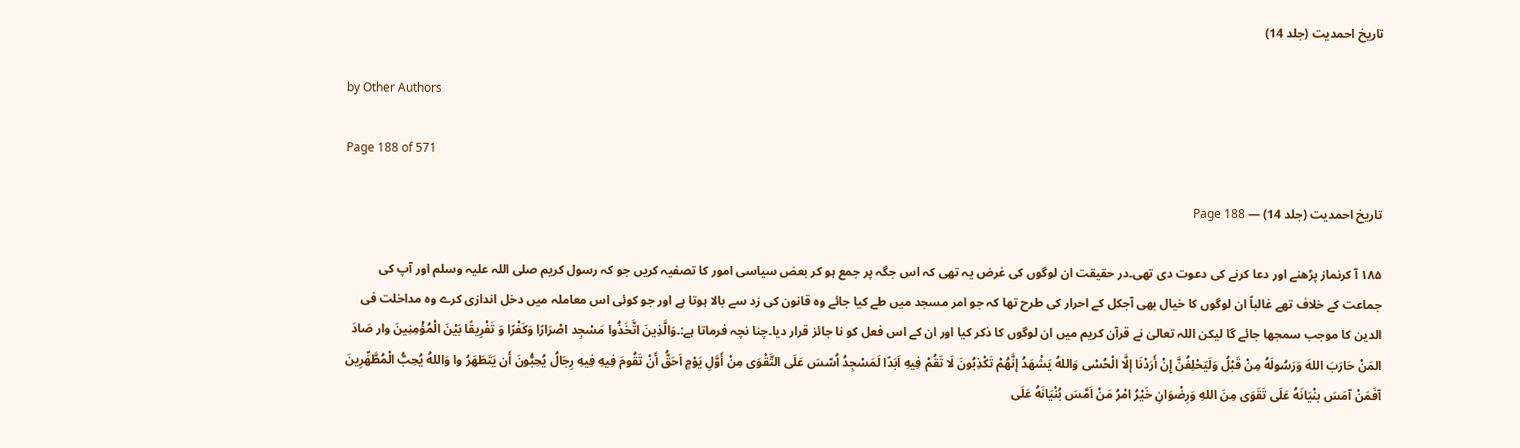تاریخ احمدیت (جلد 14)

by Other Authors

Page 188 of 571

تاریخ احمدیت (جلد 14) — Page 188

۱۸۵ آ کرنماز پڑھنے اور دعا کرنے کی دعوت دی تھی۔در حقیقت ان لوگوں کی غرض یہ تھی کہ اس جگہ پر جمع ہو کر بعض سیاسی امور کا تصفیہ کریں جو کہ رسول کریم صلی اللہ علیہ وسلم اور آپ کی جماعت کے خلاف تھے غالباً ان لوگوں کا خیال بھی آجکل کے احرار کی طرح تھا کہ جو امر مسجد میں طے کیا جائے وہ قانون کی زد سے بالا ہوتا ہے اور جو کوئی اس معاملہ میں دخل اندازی کرے وہ مداخلت فی الدین کا موجب سمجھا جائے گا لیکن اللہ تعالیٰ نے قرآن کریم میں ان لوگوں کا ذکر کیا اور ان کے اس فعل کو نا جائز قرار دیا۔چنا نچہ فرماتا ہے:۔وَالَّذِينَ اتَّخَذُوا مَسْجِد اصْرَارًا وَكَفْرًا وَ تَفْرِيقًا بَيْنَ الْمُؤْمِنِينَ وار صَادَ المَنْ حَارَبَ اللهَ وَرَسُولَهُ مِنْ قَبْلُ وَلَيَحْلِفُنَّ إِنْ أَرَدْنَا إلَّا الْحُسْى وَاللهُ يَشْهَدُ إنَّهُمْ تَكْذِبُونَ لَا تَقُمْ فِيهِ اَبَدًا لَمَسْجِدُ اُسّسَ عَلَى التَّقْوَى مِنْ أَوَّلِ يَوْمٍ اَحَقُّ أَنْ تَقُومَ فِيهِ فِيهِ رِجَالُ يُحِبُّونَ أَن يَتَطَهَرُ وا وَاللهُ يُحِبُّ الْمُطَّهِّرِينَ آفَمَنْ آمَسَ بنْيَانَهُ عَلَى تَقَوَى مِنَ اللهِ وَرِضْوَانِ خَيْرُ امْرُ مَنْ اَمَّسَ بُنْيَانَهُ عَلَى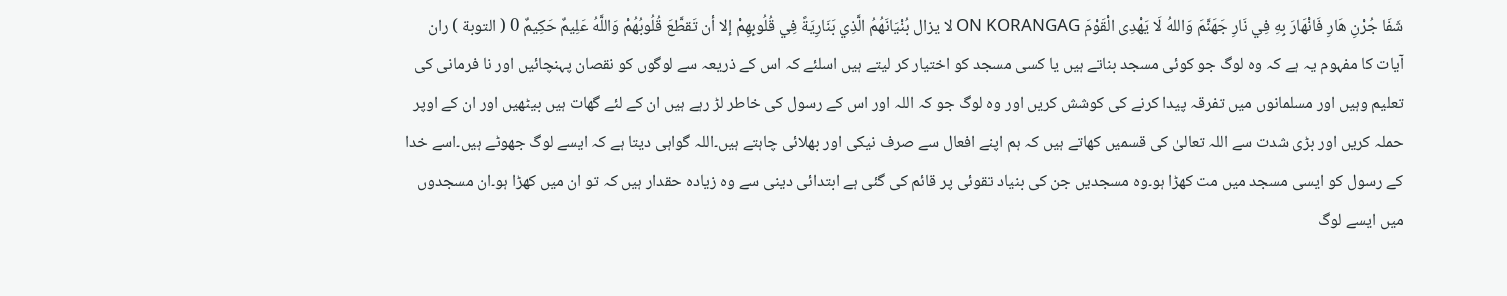شَفَا جُرْنِ هَارِ فَانْهَارَ بِهِ فِي نَارِ جَهَنَّمَ وَاللهُ لَا يَهْدِى الْقَوْمَ ON KORANGAG لا يزال بُنْيَانَهُمُ الَّذِي بَنَارِيَةً فِي قُلُوبِهِمْ إلا أن تَقطَّعَ قُلُوبُهُمْ وَاللَّهُ عَلِيمٌ حَكِيمٌ 0 ( التوبة ) ران آیات کا مفہوم یہ ہے کہ وہ لوگ جو کوئی مسجد بناتے ہیں یا کسی مسجد کو اختیار کر لیتے ہیں اسلئے کہ اس کے ذریعہ سے لوگوں کو نقصان پہنچائیں اور نا فرمانی کی تعلیم وہیں اور مسلمانوں میں تفرقہ پیدا کرنے کی کوشش کریں اور وہ لوگ جو کہ اللہ اور اس کے رسول کی خاطر لڑ رہے ہیں ان کے لئے گھات ہیں بیٹھیں اور ان کے اوپر حملہ کریں اور بڑی شدت سے اللہ تعالیٰ کی قسمیں کھاتے ہیں کہ ہم اپنے افعال سے صرف نیکی اور بھلائی چاہتے ہیں۔اللہ گواہی دیتا ہے کہ ایسے لوگ جھوٹے ہیں۔اسے خدا کے رسول کو ایسی مسجد میں مت کھڑا ہو۔وہ مسجدیں جن کی بنیاد تقوئی پر قائم کی گئی ہے ابتدائی دینی سے وہ زیادہ حقدار ہیں کہ تو ان میں کھڑا ہو۔ان مسجدوں میں ایسے لوگ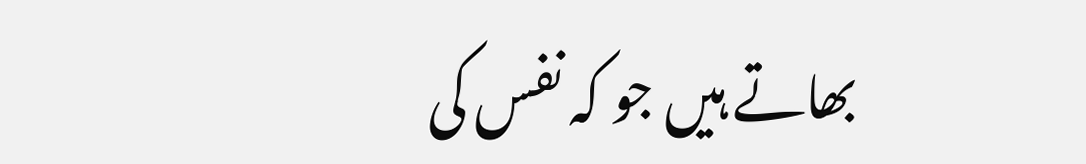بھاتے ہیں جو کہ نفس کی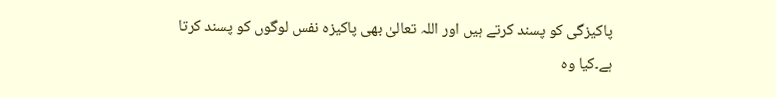پاکیزگی کو پسند کرتے ہیں اور اللہ تعالیٰ بھی پاکیزہ نفس لوگوں کو پسند کرتا ہے۔کیا وہ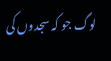لوگ جو کہ سجدوں کی